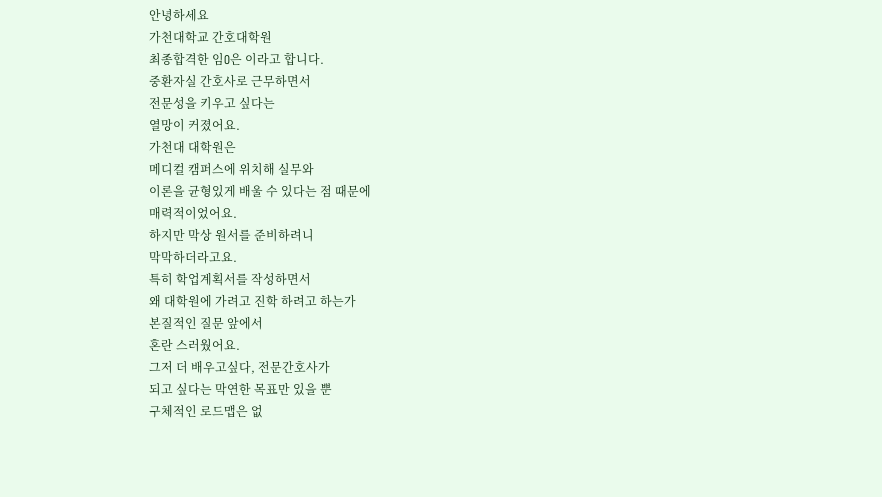안녕하세요
가천대학교 간호대학원
최종합격한 임O은 이라고 합니다.
중환자실 간호사로 근무하면서
전문성을 키우고 싶다는
열망이 커졌어요.
가천대 대학원은
메디컬 캠퍼스에 위치해 실무와
이론을 균형있게 배울 수 있다는 점 때문에
매력적이었어요.
하지만 막상 원서를 준비하려니
막막하더라고요.
특히 학업계획서를 작성하면서
왜 대학원에 가려고 진학 하려고 하는가
본질적인 질문 앞에서
혼란 스러웠어요.
그저 더 배우고싶다, 전문간호사가
되고 싶다는 막연한 목표만 있을 뿐
구체적인 로드맵은 없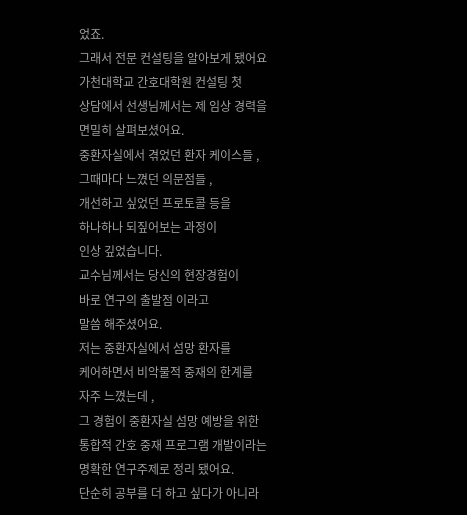었죠.
그래서 전문 컨설팅을 알아보게 됐어요
가천대학교 간호대학원 컨설팅 첫
상담에서 선생님께서는 제 임상 경력을
면밀히 살펴보셨어요.
중환자실에서 겪었던 환자 케이스들 ,
그때마다 느꼈던 의문점들 ,
개선하고 싶었던 프로토콜 등을
하나하나 되짚어보는 과정이
인상 깊었습니다.
교수님께서는 당신의 현장경험이
바로 연구의 출발점 이라고
말씀 해주셨어요.
저는 중환자실에서 섬망 환자를
케어하면서 비악물적 중재의 한계를
자주 느꼈는데 ,
그 경험이 중환자실 섬망 예방을 위한
통합적 간호 중재 프로그램 개발이라는
명확한 연구주제로 정리 됐어요.
단순히 공부를 더 하고 싶다가 아니라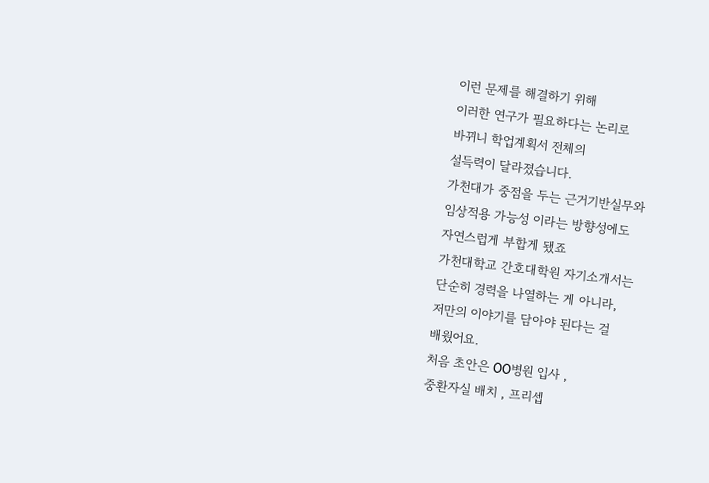이런 문제를 해결하기 위해
이러한 연구가 필요하다는 논리로
바뀌니 학업계획서 전체의
설득력이 달라졌습니다.
가천대가 중점을 두는 근거기반실무와
임상적용 가능성 이라는 방향성에도
자연스럽게 부합게 됐죠
가천대학교 간호대학원 자기소개서는
단순히 경력을 나열하는 게 아니라,
저만의 이야기를 담아야 된다는 걸
배웠어요.
처음 초안은 OO병원 입사 ,
중환자실 배치 , 프리셉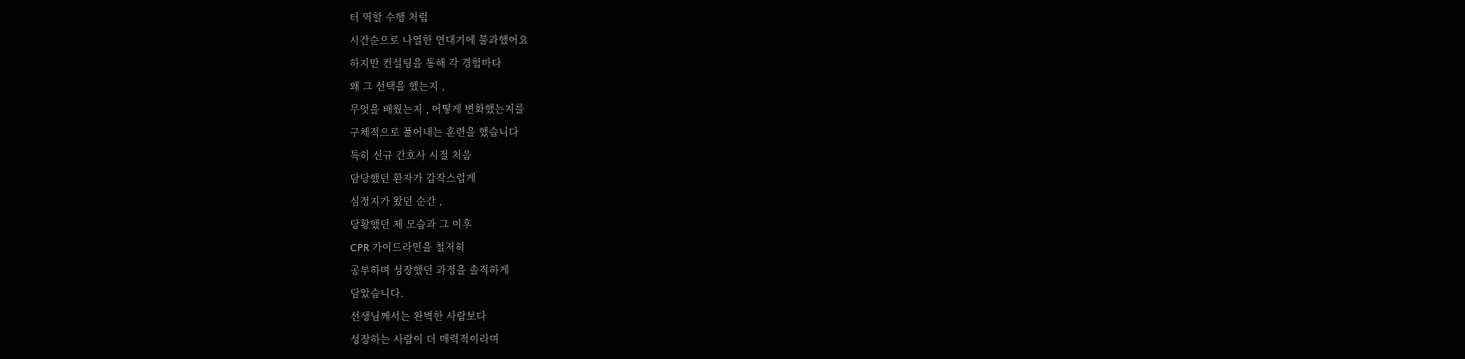터 역할 수행 처럼
시간순으로 나열한 연대기에 불과했어요
하지만 컨설팅을 통해 각 경험마다
왜 그 선택을 했는지 ,
무엇을 배웠는지 , 어떻게 변화했는지를
구체적으로 풀어내는 훈련을 했습니다
특히 신규 간호사 시절 처음
담당했던 환자가 갑작스럽게
심정지가 왔던 순간 ,
당황했던 제 모습과 그 이후
CPR 가이드라인을 철저히
공부하며 성장했던 과정을 솔직하게
담았습니다.
선생님께서는 완벽한 사람보다
성장하는 사람이 더 매력적이라며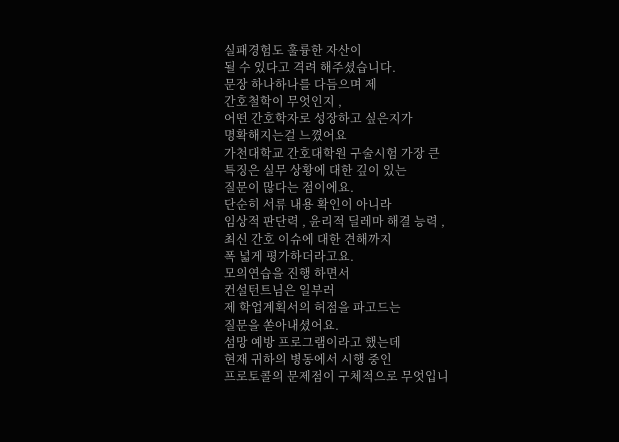실패경험도 훌륭한 자산이
될 수 있다고 격려 해주셨습니다.
문장 하나하나를 다듬으며 제
간호철학이 무엇인지 ,
어떤 간호학자로 성장하고 싶은지가
명확해지는걸 느꼈어요
가천대학교 간호대학원 구술시험 가장 큰
특징은 실무 상황에 대한 깊이 있는
질문이 많다는 점이에요.
단순히 서류 내용 확인이 아니라
임상적 판단력 , 윤리적 딜레마 해결 능력 ,
최신 간호 이슈에 대한 견해까지
폭 넓게 평가하더라고요.
모의연습을 진행 하면서
컨설턴트님은 일부러
제 학업계획서의 허점을 파고드는
질문을 쏟아내셨어요.
섬망 예방 프로그램이라고 했는데
현재 귀하의 병동에서 시행 중인
프로토콜의 문제점이 구체적으로 무엇입니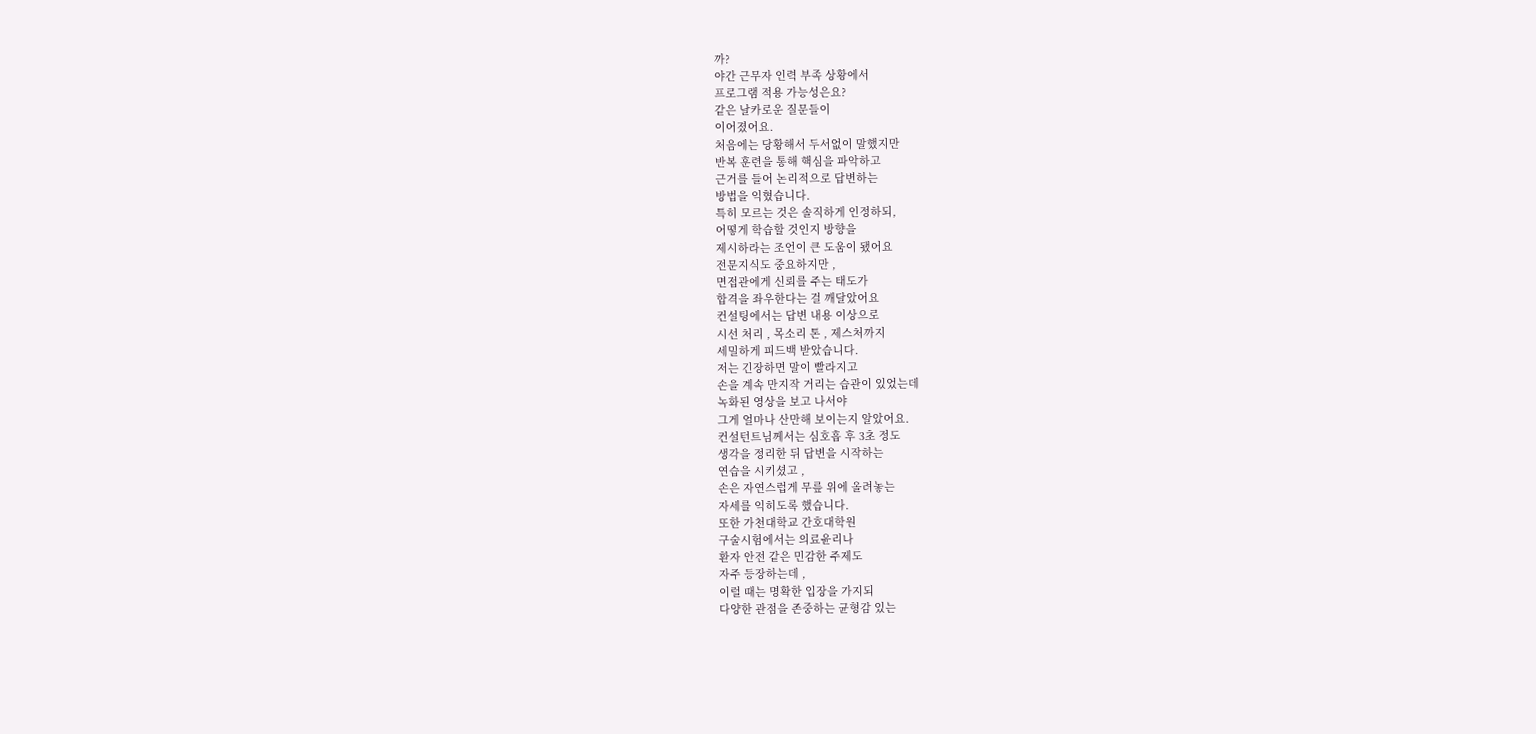까?
야간 근무자 인력 부족 상황에서
프로그램 적용 가능성은요?
같은 날카로운 질문들이
이어졌어요.
처음에는 당황해서 두서없이 말했지만
반복 훈련을 통해 핵심을 파악하고
근거를 들어 논리적으로 답변하는
방법을 익혔습니다.
특히 모르는 것은 솔직하게 인정하되,
어떻게 학습할 것인지 방향을
제시하라는 조언이 큰 도움이 됐어요
전문지식도 중요하지만 ,
면접관에게 신뢰를 주는 태도가
합격을 좌우한다는 걸 깨달았어요
컨설팅에서는 답변 내용 이상으로
시선 처리 , 목소리 톤 , 제스처까지
세밀하게 피드백 받았습니다.
저는 긴장하면 말이 빨라지고
손을 계속 만지작 거리는 습관이 있었는데
녹화된 영상을 보고 나서야
그게 얼마나 산만해 보이는지 알았어요.
컨설턴트님께서는 심호흡 후 3초 정도
생각을 정리한 뒤 답변을 시작하는
연습을 시키셨고 ,
손은 자연스럽게 무릎 위에 올려놓는
자세를 익히도록 했습니다.
또한 가천대학교 간호대학원
구술시험에서는 의료윤리나
환자 안전 같은 민감한 주제도
자주 등장하는데 ,
이럴 때는 명확한 입장을 가지되
다양한 관점을 존중하는 균형감 있는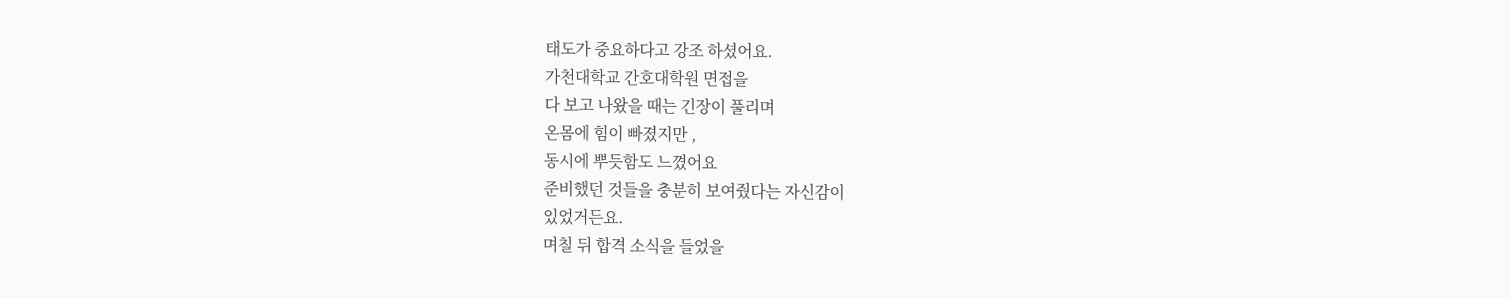태도가 중요하다고 강조 하셨어요.
가천대학교 간호대학원 면접을
다 보고 나왔을 때는 긴장이 풀리며
온몸에 힘이 빠졌지만 ,
동시에 뿌듯함도 느꼈어요
준비했던 것들을 충분히 보여줬다는 자신감이
있었거든요.
며칠 뒤 합격 소식을 들었을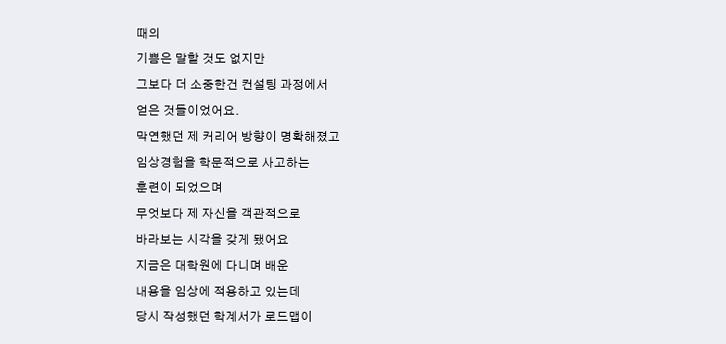때의
기쁨은 말할 것도 없지만
그보다 더 소중한건 컨설팅 과정에서
얻은 것들이었어요.
막연했던 제 커리어 방향이 명확해졌고
임상경험을 학문적으로 사고하는
훈련이 되었으며
무엇보다 제 자신을 객관적으로
바라보는 시각을 갖게 됐어요
지금은 대학원에 다니며 배운
내용을 임상에 적용하고 있는데
당시 작성했던 학계서가 로드맵이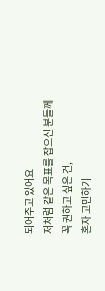되어주고 있어요
저처럼 같은 목표를 잡으신 분들께
꼭 권하고 싶은 건,
혼자 고민하기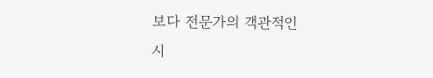보다 전문가의 객관적인
시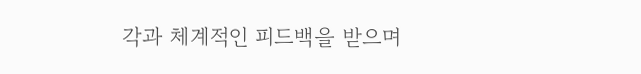각과 체계적인 피드백을 받으며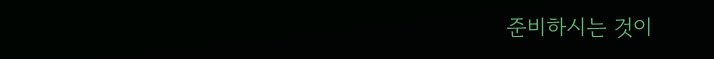준비하시는 것이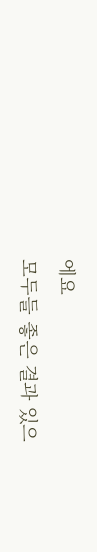에요
모두들 좋은 결과 있으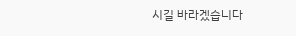시길 바라겠습니다